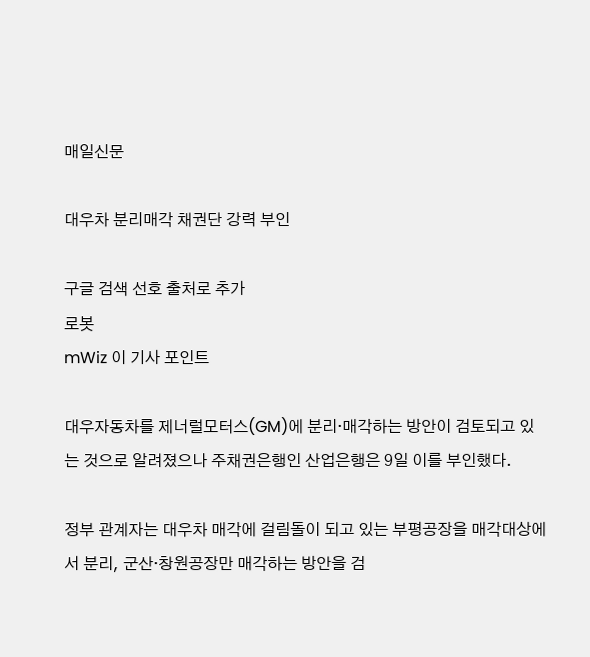매일신문

대우차 분리매각 채권단 강력 부인

구글 검색 선호 출처로 추가
로봇
mWiz 이 기사 포인트

대우자동차를 제너럴모터스(GM)에 분리·매각하는 방안이 검토되고 있는 것으로 알려졌으나 주채권은행인 산업은행은 9일 이를 부인했다.

정부 관계자는 대우차 매각에 걸림돌이 되고 있는 부평공장을 매각대상에서 분리, 군산·창원공장만 매각하는 방안을 검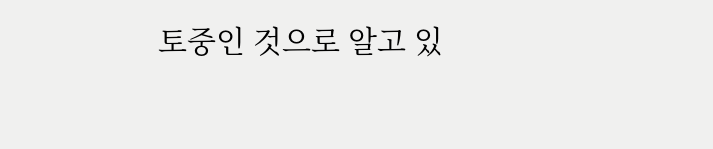토중인 것으로 알고 있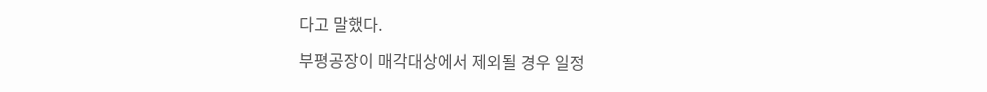다고 말했다.

부평공장이 매각대상에서 제외될 경우 일정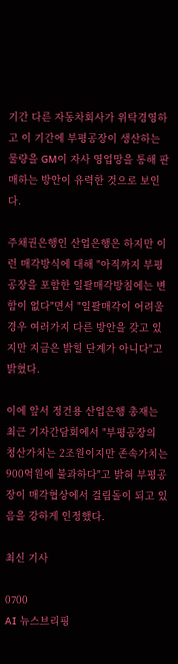기간 다른 자동차회사가 위탁경영하고 이 기간에 부평공장이 생산하는 물량을 GM이 자사 영업망을 통해 판매하는 방안이 유력한 것으로 보인다.

주채권은행인 산업은행은 하지만 이런 매각방식에 대해 "아직까지 부평공장을 포함한 일괄매각방침에는 변함이 없다"면서 "일괄매각이 어려울 경우 여러가지 다른 방안을 갖고 있지만 지금은 밝힐 단계가 아니다"고 밝혔다.

이에 앞서 정건용 산업은행 총재는 최근 기자간담회에서 "부평공장의 청산가치는 2조원이지만 존속가치는 900억원에 불과하다"고 밝혀 부평공장이 매각협상에서 걸림돌이 되고 있음을 강하게 인정했다.

최신 기사

0700
AI 뉴스브리핑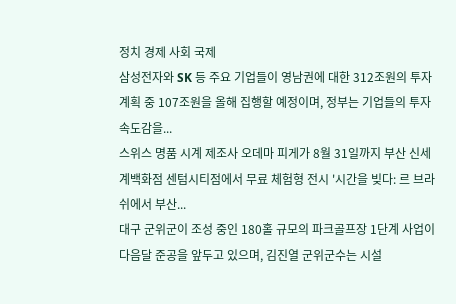정치 경제 사회 국제
삼성전자와 SK 등 주요 기업들이 영남권에 대한 312조원의 투자 계획 중 107조원을 올해 집행할 예정이며, 정부는 기업들의 투자 속도감을...
스위스 명품 시계 제조사 오데마 피게가 8월 31일까지 부산 신세계백화점 센텀시티점에서 무료 체험형 전시 '시간을 빚다: 르 브라쉬에서 부산...
대구 군위군이 조성 중인 180홀 규모의 파크골프장 1단계 사업이 다음달 준공을 앞두고 있으며, 김진열 군위군수는 시설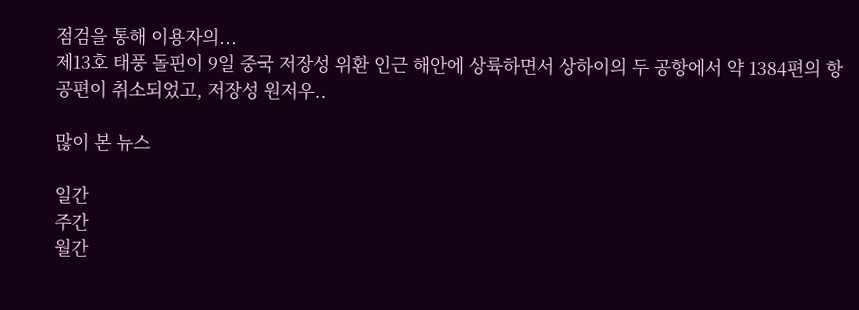점검을 통해 이용자의...
제13호 태풍 돌핀이 9일 중국 저장성 위환 인근 해안에 상륙하면서 상하이의 두 공항에서 약 1384편의 항공편이 취소되었고, 저장성 원저우..

많이 본 뉴스

일간
주간
월간